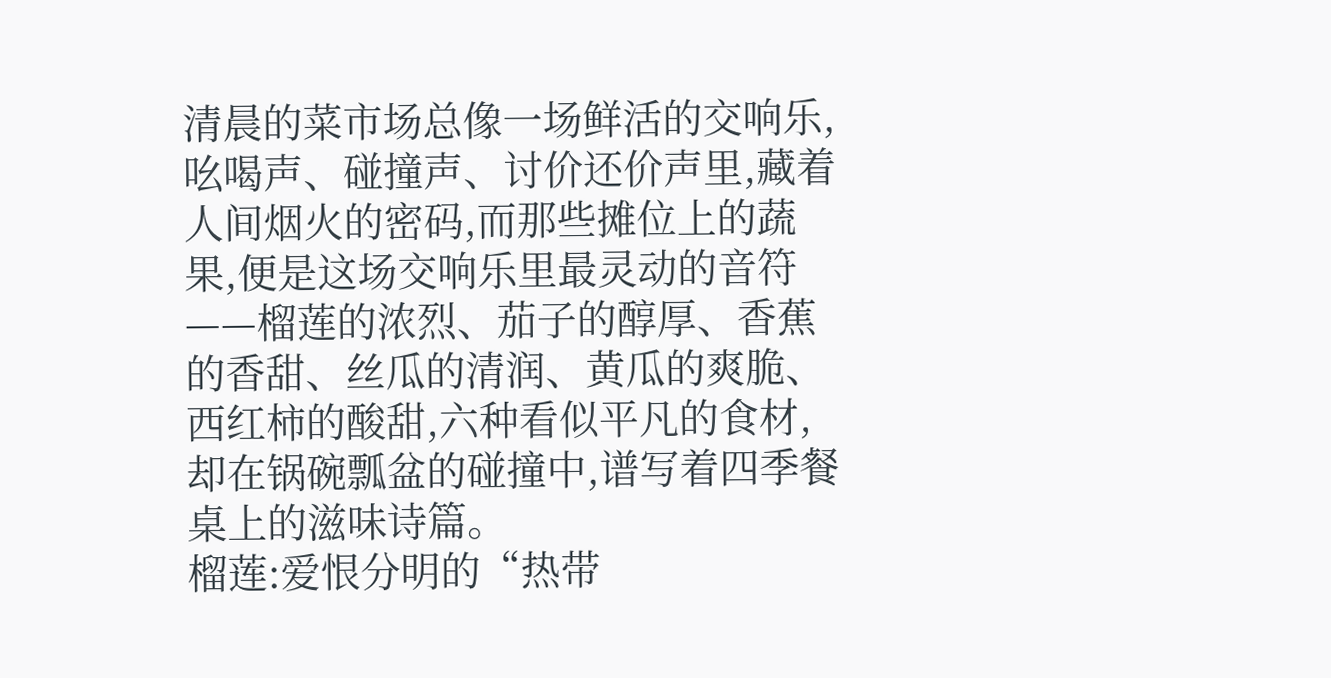清晨的菜市场总像一场鲜活的交响乐,吆喝声、碰撞声、讨价还价声里,藏着人间烟火的密码,而那些摊位上的蔬果,便是这场交响乐里最灵动的音符——榴莲的浓烈、茄子的醇厚、香蕉的香甜、丝瓜的清润、黄瓜的爽脆、西红柿的酸甜,六种看似平凡的食材,却在锅碗瓢盆的碰撞中,谱写着四季餐桌上的滋味诗篇。
榴莲:爱恨分明的“热带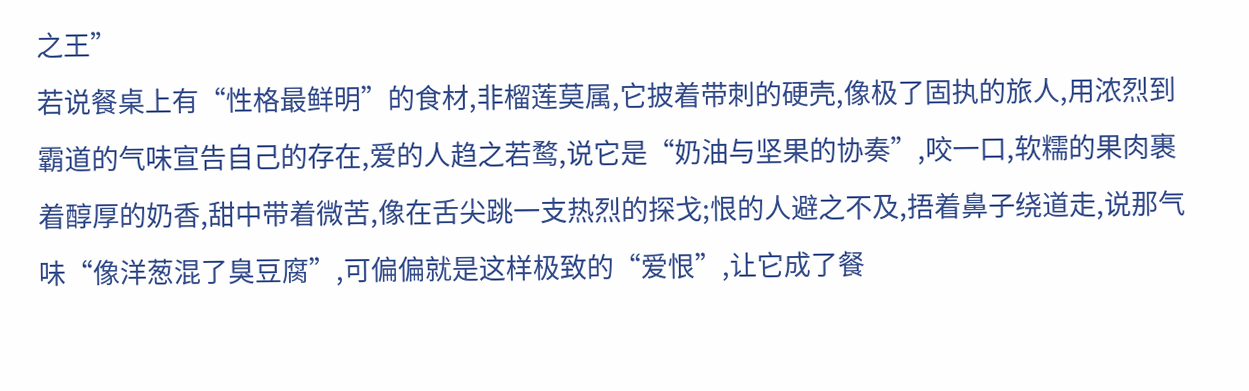之王”
若说餐桌上有“性格最鲜明”的食材,非榴莲莫属,它披着带刺的硬壳,像极了固执的旅人,用浓烈到霸道的气味宣告自己的存在,爱的人趋之若鹜,说它是“奶油与坚果的协奏”,咬一口,软糯的果肉裹着醇厚的奶香,甜中带着微苦,像在舌尖跳一支热烈的探戈;恨的人避之不及,捂着鼻子绕道走,说那气味“像洋葱混了臭豆腐”,可偏偏就是这样极致的“爱恨”,让它成了餐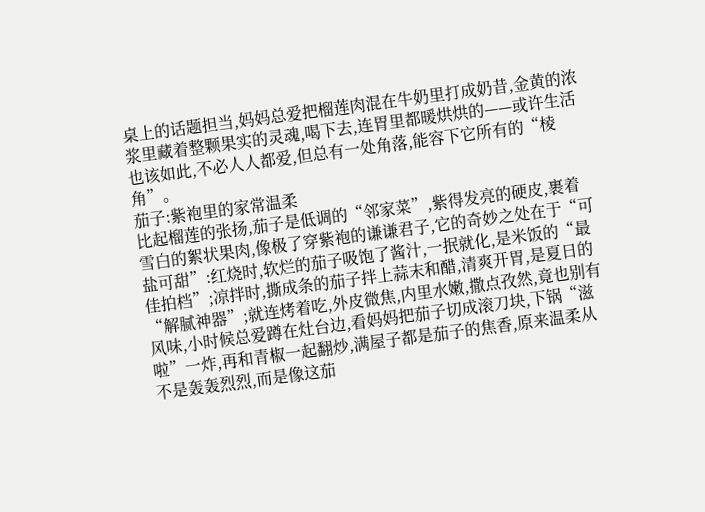桌上的话题担当,妈妈总爱把榴莲肉混在牛奶里打成奶昔,金黄的浓浆里藏着整颗果实的灵魂,喝下去,连胃里都暖烘烘的——或许生活也该如此,不必人人都爱,但总有一处角落,能容下它所有的“棱角”。
茄子:紫袍里的家常温柔
比起榴莲的张扬,茄子是低调的“邻家菜”,紫得发亮的硬皮,裹着雪白的絮状果肉,像极了穿紫袍的谦谦君子,它的奇妙之处在于“可盐可甜”:红烧时,软烂的茄子吸饱了酱汁,一抿就化,是米饭的“最佳拍档”;凉拌时,撕成条的茄子拌上蒜末和醋,清爽开胃,是夏日的“解腻神器”;就连烤着吃,外皮微焦,内里水嫩,撒点孜然,竟也别有风味,小时候总爱蹲在灶台边,看妈妈把茄子切成滚刀块,下锅“滋啦”一炸,再和青椒一起翻炒,满屋子都是茄子的焦香,原来温柔从不是轰轰烈烈,而是像这茄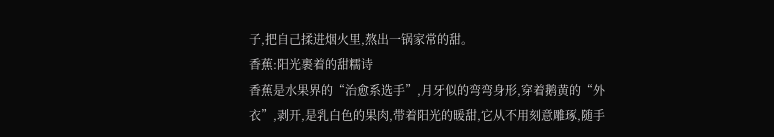子,把自己揉进烟火里,熬出一锅家常的甜。
香蕉:阳光裹着的甜糯诗
香蕉是水果界的“治愈系选手”,月牙似的弯弯身形,穿着鹅黄的“外衣”,剥开,是乳白色的果肉,带着阳光的暖甜,它从不用刻意雕琢,随手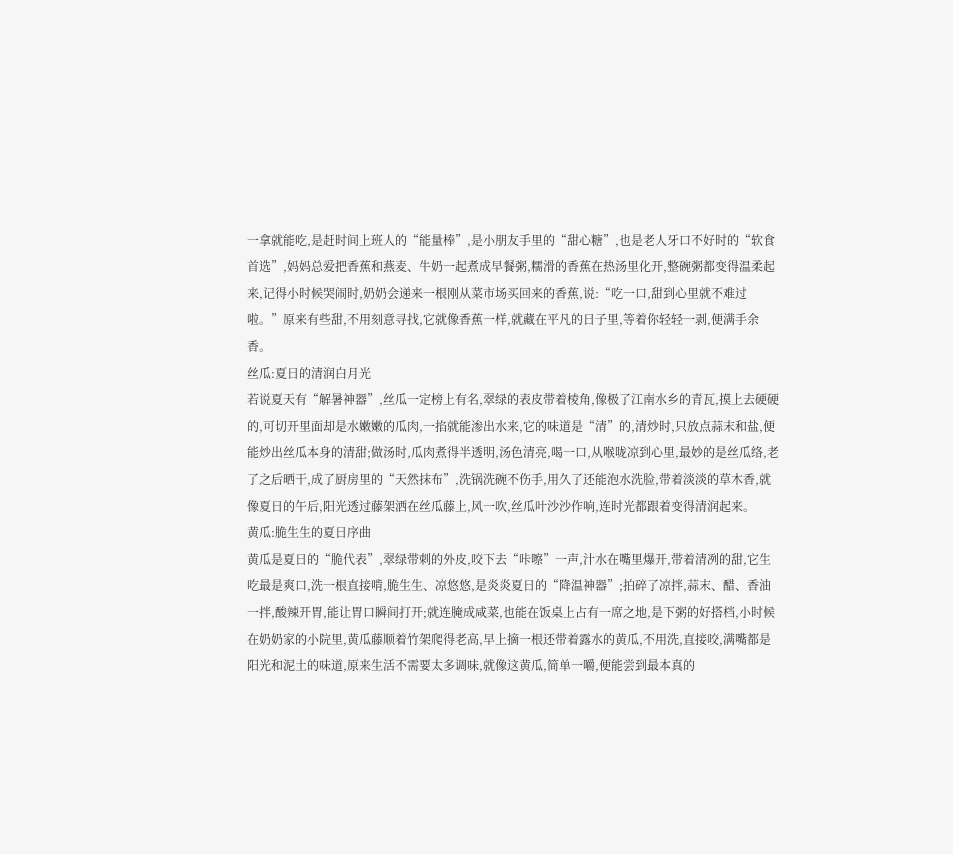一拿就能吃,是赶时间上班人的“能量棒”,是小朋友手里的“甜心糖”,也是老人牙口不好时的“软食首选”,妈妈总爱把香蕉和燕麦、牛奶一起煮成早餐粥,糯滑的香蕉在热汤里化开,整碗粥都变得温柔起来,记得小时候哭闹时,奶奶会递来一根刚从菜市场买回来的香蕉,说:“吃一口,甜到心里就不难过啦。”原来有些甜,不用刻意寻找,它就像香蕉一样,就藏在平凡的日子里,等着你轻轻一剥,便满手余香。
丝瓜:夏日的清润白月光
若说夏天有“解暑神器”,丝瓜一定榜上有名,翠绿的表皮带着棱角,像极了江南水乡的青瓦,摸上去硬硬的,可切开里面却是水嫩嫩的瓜肉,一掐就能渗出水来,它的味道是“清”的,清炒时,只放点蒜末和盐,便能炒出丝瓜本身的清甜;做汤时,瓜肉煮得半透明,汤色清亮,喝一口,从喉咙凉到心里,最妙的是丝瓜络,老了之后晒干,成了厨房里的“天然抹布”,洗锅洗碗不伤手,用久了还能泡水洗脸,带着淡淡的草木香,就像夏日的午后,阳光透过藤架洒在丝瓜藤上,风一吹,丝瓜叶沙沙作响,连时光都跟着变得清润起来。
黄瓜:脆生生的夏日序曲
黄瓜是夏日的“脆代表”,翠绿带刺的外皮,咬下去“咔嚓”一声,汁水在嘴里爆开,带着清冽的甜,它生吃最是爽口,洗一根直接啃,脆生生、凉悠悠,是炎炎夏日的“降温神器”;拍碎了凉拌,蒜末、醋、香油一拌,酸辣开胃,能让胃口瞬间打开;就连腌成咸菜,也能在饭桌上占有一席之地,是下粥的好搭档,小时候在奶奶家的小院里,黄瓜藤顺着竹架爬得老高,早上摘一根还带着露水的黄瓜,不用洗,直接咬,满嘴都是阳光和泥土的味道,原来生活不需要太多调味,就像这黄瓜,简单一嚼,便能尝到最本真的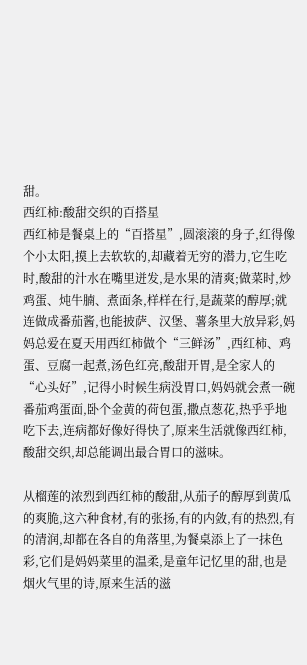甜。
西红柿:酸甜交织的百搭星
西红柿是餐桌上的“百搭星”,圆滚滚的身子,红得像个小太阳,摸上去软软的,却藏着无穷的潜力,它生吃时,酸甜的汁水在嘴里迸发,是水果的清爽;做菜时,炒鸡蛋、炖牛腩、煮面条,样样在行,是蔬菜的醇厚;就连做成番茄酱,也能披萨、汉堡、薯条里大放异彩,妈妈总爱在夏天用西红柿做个“三鲜汤”,西红柿、鸡蛋、豆腐一起煮,汤色红亮,酸甜开胃,是全家人的“心头好”,记得小时候生病没胃口,妈妈就会煮一碗番茄鸡蛋面,卧个金黄的荷包蛋,撒点葱花,热乎乎地吃下去,连病都好像好得快了,原来生活就像西红柿,酸甜交织,却总能调出最合胃口的滋味。

从榴莲的浓烈到西红柿的酸甜,从茄子的醇厚到黄瓜的爽脆,这六种食材,有的张扬,有的内敛,有的热烈,有的清润,却都在各自的角落里,为餐桌添上了一抹色彩,它们是妈妈菜里的温柔,是童年记忆里的甜,也是烟火气里的诗,原来生活的滋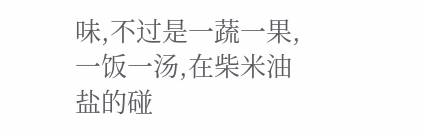味,不过是一蔬一果,一饭一汤,在柴米油盐的碰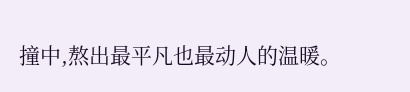撞中,熬出最平凡也最动人的温暖。